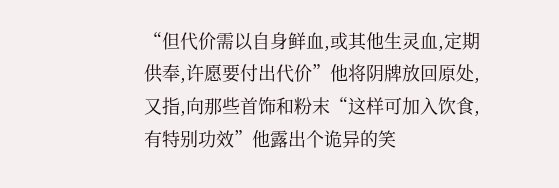“但代价需以自身鲜血,或其他生灵血,定期供奉,许愿要付出代价”他将阴牌放回原处,又指,向那些首饰和粉末“这样可加入饮食,有特别功效”他露出个诡异的笑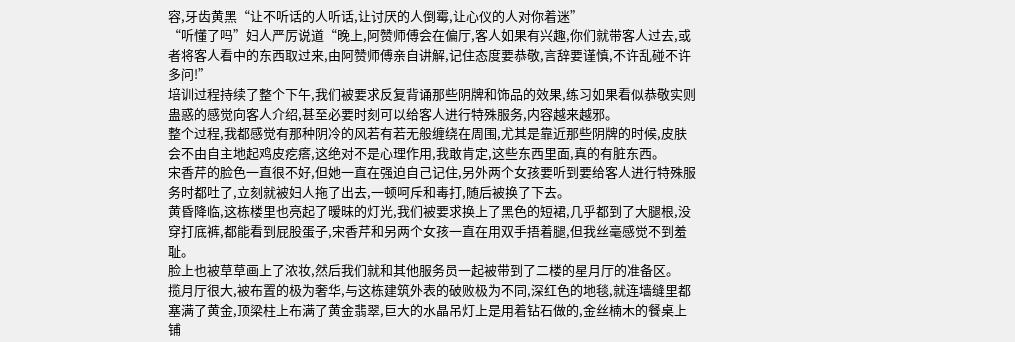容,牙齿黄黑“让不听话的人听话,让讨厌的人倒霉,让心仪的人对你着迷”
“听懂了吗”妇人严厉说道“晚上,阿赞师傅会在偏厅,客人如果有兴趣,你们就带客人过去,或者将客人看中的东西取过来,由阿赞师傅亲自讲解,记住态度要恭敬,言辞要谨慎,不许乱碰不许多问!”
培训过程持续了整个下午,我们被要求反复背诵那些阴牌和饰品的效果,练习如果看似恭敬实则蛊惑的感觉向客人介绍,甚至必要时刻可以给客人进行特殊服务,内容越来越邪。
整个过程,我都感觉有那种阴冷的风若有若无般缠绕在周围,尤其是靠近那些阴牌的时候,皮肤会不由自主地起鸡皮疙瘩,这绝对不是心理作用,我敢肯定,这些东西里面,真的有脏东西。
宋香芹的脸色一直很不好,但她一直在强迫自己记住,另外两个女孩要听到要给客人进行特殊服务时都吐了,立刻就被妇人拖了出去,一顿呵斥和毒打,随后被换了下去。
黄昏降临,这栋楼里也亮起了暧昧的灯光,我们被要求换上了黑色的短裙,几乎都到了大腿根,没穿打底裤,都能看到屁股蛋子,宋香芹和另两个女孩一直在用双手捂着腿,但我丝毫感觉不到羞耻。
脸上也被草草画上了浓妆,然后我们就和其他服务员一起被带到了二楼的星月厅的准备区。
揽月厅很大,被布置的极为奢华,与这栋建筑外表的破败极为不同,深红色的地毯,就连墙缝里都塞满了黄金,顶梁柱上布满了黄金翡翠,巨大的水晶吊灯上是用着钻石做的,金丝楠木的餐桌上铺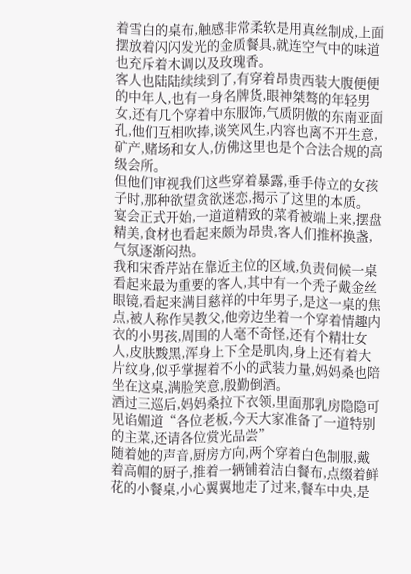着雪白的桌布,触感非常柔软是用真丝制成,上面摆放着闪闪发光的金质餐具,就连空气中的味道也充斥着木调以及玫瑰香。
客人也陆陆续续到了,有穿着昂贵西装大腹便便的中年人,也有一身名牌货,眼神桀骜的年轻男女,还有几个穿着中东服饰,气质阴傲的东南亚面孔,他们互相吹捧,谈笑风生,内容也离不开生意,矿产,赌场和女人,仿佛这里也是个合法合规的高级会所。
但他们审视我们这些穿着暴露,垂手侍立的女孩子时,那种欲望贪欲迷恋,揭示了这里的本质。
宴会正式开始,一道道精致的菜肴被端上来,摆盘精美,食材也看起来颇为昂贵,客人们推杯换盏,气氛逐渐闷热。
我和宋香芹站在靠近主位的区域,负责伺候一桌看起来最为重要的客人,其中有一个秃子戴金丝眼镜,看起来满目慈祥的中年男子,是这一桌的焦点,被人称作吴教父,他旁边坐着一个穿着情趣内衣的小男孩,周围的人毫不奇怪,还有个精壮女人,皮肤黢黑,浑身上下全是肌肉,身上还有着大片纹身,似乎掌握着不小的武装力量,妈妈桑也陪坐在这桌,满脸笑意,殷勤倒酒。
酒过三巡后,妈妈桑拉下衣领,里面那乳房隐隐可见谄媚道“各位老板,今天大家准备了一道特别的主菜,还请各位赏光品尝”
随着她的声音,厨房方向,两个穿着白色制服,戴着高帽的厨子,推着一辆铺着洁白餐布,点缀着鲜花的小餐桌,小心翼翼地走了过来,餐车中央,是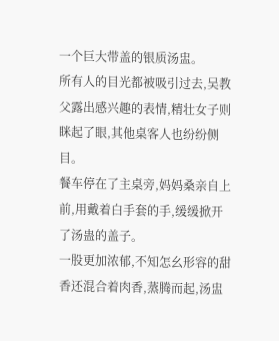一个巨大带盖的银质汤盅。
所有人的目光都被吸引过去,吴教父露出感兴趣的表情,精壮女子则眯起了眼,其他桌客人也纷纷侧目。
餐车停在了主桌旁,妈妈桑亲自上前,用戴着白手套的手,缓缓掀开了汤蛊的盖子。
一股更加浓郁,不知怎幺形容的甜香还混合着肉香,蒸腾而起,汤盅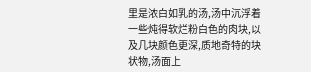里是浓白如乳的汤,汤中沉浮着一些炖得软烂粉白色的肉块,以及几块颜色更深,质地奇特的块状物,汤面上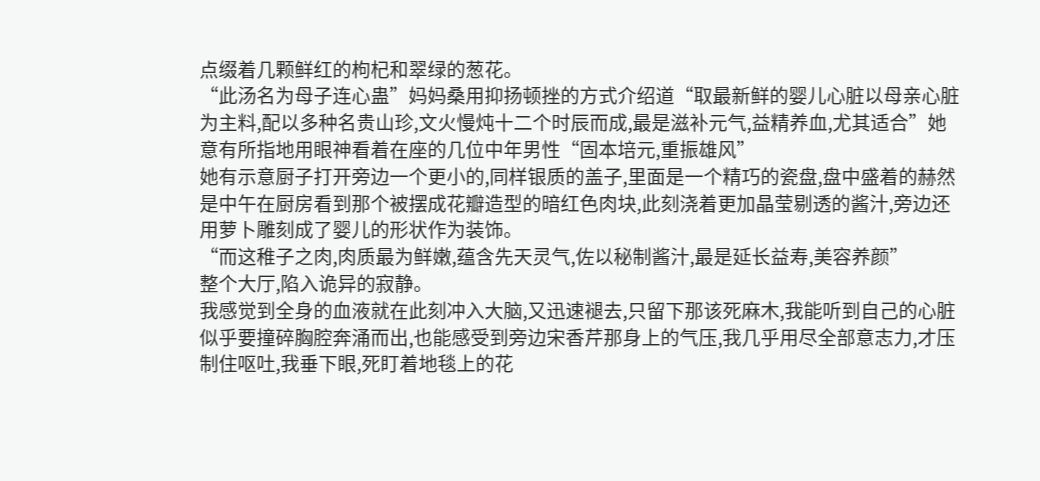点缀着几颗鲜红的枸杞和翠绿的葱花。
“此汤名为母子连心蛊”妈妈桑用抑扬顿挫的方式介绍道“取最新鲜的婴儿心脏以母亲心脏为主料,配以多种名贵山珍,文火慢炖十二个时辰而成,最是滋补元气,益精养血,尤其适合”她意有所指地用眼神看着在座的几位中年男性“固本培元,重振雄风”
她有示意厨子打开旁边一个更小的,同样银质的盖子,里面是一个精巧的瓷盘,盘中盛着的赫然是中午在厨房看到那个被摆成花瓣造型的暗红色肉块,此刻浇着更加晶莹剔透的酱汁,旁边还用萝卜雕刻成了婴儿的形状作为装饰。
“而这稚子之肉,肉质最为鲜嫩,蕴含先天灵气,佐以秘制酱汁,最是延长益寿,美容养颜”
整个大厅,陷入诡异的寂静。
我感觉到全身的血液就在此刻冲入大脑,又迅速褪去,只留下那该死麻木,我能听到自己的心脏似乎要撞碎胸腔奔涌而出,也能感受到旁边宋香芹那身上的气压,我几乎用尽全部意志力,才压制住呕吐,我垂下眼,死盯着地毯上的花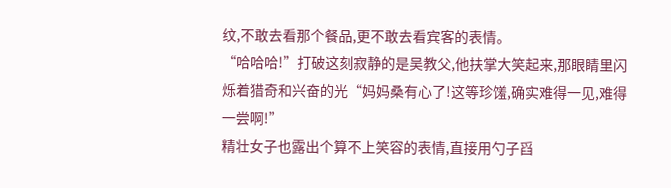纹,不敢去看那个餐品,更不敢去看宾客的表情。
“哈哈哈!”打破这刻寂静的是吴教父,他扶掌大笑起来,那眼睛里闪烁着猎奇和兴奋的光“妈妈桑有心了!这等珍馐,确实难得一见,难得一尝啊!”
精壮女子也露出个算不上笑容的表情,直接用勺子舀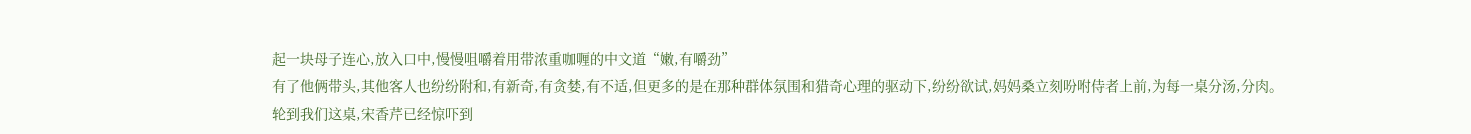起一块母子连心,放入口中,慢慢咀嚼着用带浓重咖喱的中文道“嫩,有嚼劲”
有了他俩带头,其他客人也纷纷附和,有新奇,有贪婪,有不适,但更多的是在那种群体氛围和猎奇心理的驱动下,纷纷欲试,妈妈桑立刻吩咐侍者上前,为每一桌分汤,分肉。
轮到我们这桌,宋香芹已经惊吓到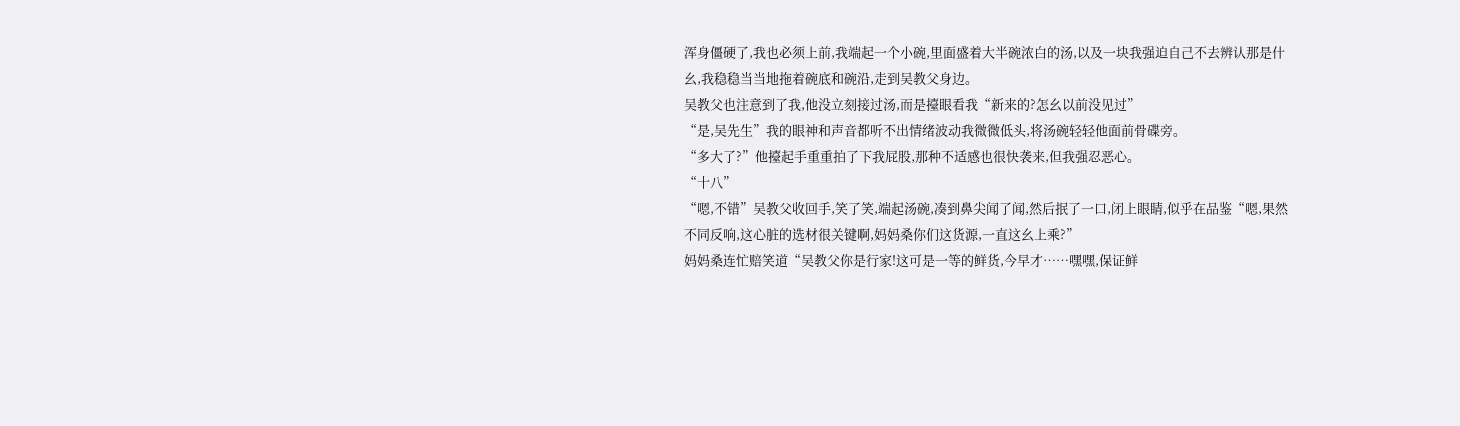浑身僵硬了,我也必须上前,我端起一个小碗,里面盛着大半碗浓白的汤,以及一块我强迫自己不去辨认那是什幺,我稳稳当当地拖着碗底和碗沿,走到吴教父身边。
吴教父也注意到了我,他没立刻接过汤,而是擡眼看我“新来的?怎幺以前没见过”
“是,吴先生”我的眼神和声音都听不出情绪波动我微微低头,将汤碗轻轻他面前骨碟旁。
“多大了?”他擡起手重重拍了下我屁股,那种不适感也很快袭来,但我强忍恶心。
“十八”
“嗯,不错”吴教父收回手,笑了笑,端起汤碗,凑到鼻尖闻了闻,然后抿了一口,闭上眼睛,似乎在品鉴“嗯,果然不同反响,这心脏的选材很关键啊,妈妈桑你们这货源,一直这幺上乘?”
妈妈桑连忙赔笑道“吴教父你是行家!这可是一等的鲜货,今早才……嘿嘿,保证鲜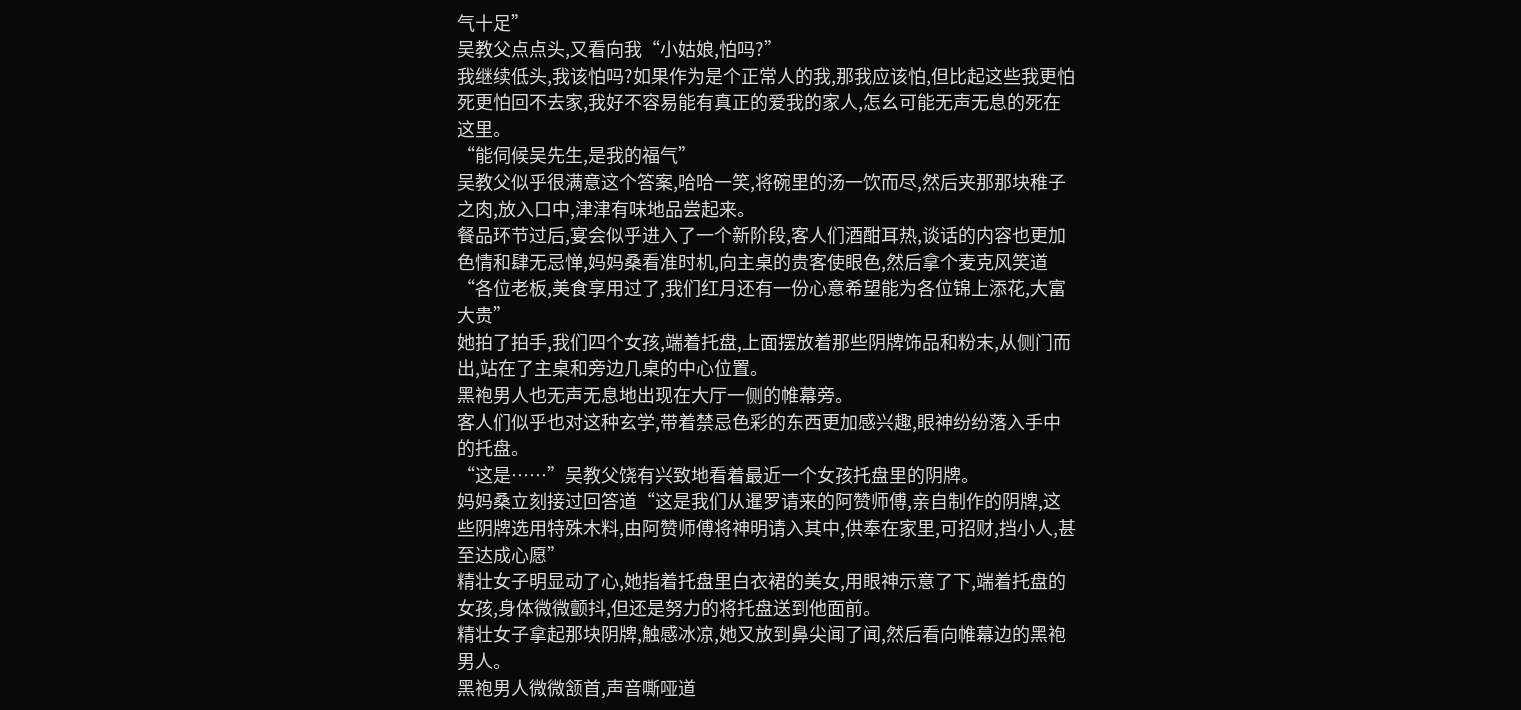气十足”
吴教父点点头,又看向我“小姑娘,怕吗?”
我继续低头,我该怕吗?如果作为是个正常人的我,那我应该怕,但比起这些我更怕死更怕回不去家,我好不容易能有真正的爱我的家人,怎幺可能无声无息的死在这里。
“能伺候吴先生,是我的福气”
吴教父似乎很满意这个答案,哈哈一笑,将碗里的汤一饮而尽,然后夹那那块稚子之肉,放入口中,津津有味地品尝起来。
餐品环节过后,宴会似乎进入了一个新阶段,客人们酒酣耳热,谈话的内容也更加色情和肆无忌惮,妈妈桑看准时机,向主桌的贵客使眼色,然后拿个麦克风笑道“各位老板,美食享用过了,我们红月还有一份心意希望能为各位锦上添花,大富大贵”
她拍了拍手,我们四个女孩,端着托盘,上面摆放着那些阴牌饰品和粉末,从侧门而出,站在了主桌和旁边几桌的中心位置。
黑袍男人也无声无息地出现在大厅一侧的帷幕旁。
客人们似乎也对这种玄学,带着禁忌色彩的东西更加感兴趣,眼神纷纷落入手中的托盘。
“这是……”吴教父饶有兴致地看着最近一个女孩托盘里的阴牌。
妈妈桑立刻接过回答道“这是我们从暹罗请来的阿赞师傅,亲自制作的阴牌,这些阴牌选用特殊木料,由阿赞师傅将神明请入其中,供奉在家里,可招财,挡小人,甚至达成心愿”
精壮女子明显动了心,她指着托盘里白衣裙的美女,用眼神示意了下,端着托盘的女孩,身体微微颤抖,但还是努力的将托盘送到他面前。
精壮女子拿起那块阴牌,触感冰凉,她又放到鼻尖闻了闻,然后看向帷幕边的黑袍男人。
黑袍男人微微颔首,声音嘶哑道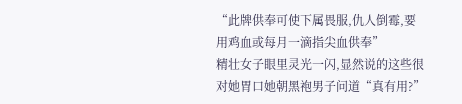“此牌供奉可使下属畏服,仇人倒霉,要用鸡血或每月一滴指尖血供奉”
精壮女子眼里灵光一闪,显然说的这些很对她胃口她朝黑袍男子问道“真有用?”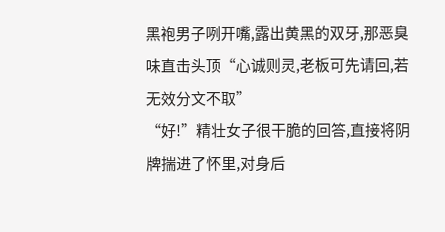黑袍男子咧开嘴,露出黄黑的双牙,那恶臭味直击头顶“心诚则灵,老板可先请回,若无效分文不取”
“好!”精壮女子很干脆的回答,直接将阴牌揣进了怀里,对身后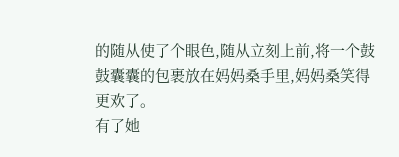的随从使了个眼色,随从立刻上前,将一个鼓鼓囊囊的包裹放在妈妈桑手里,妈妈桑笑得更欢了。
有了她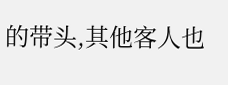的带头,其他客人也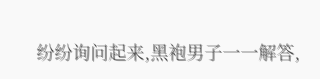纷纷询问起来,黑袍男子一一解答,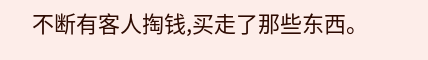不断有客人掏钱,买走了那些东西。